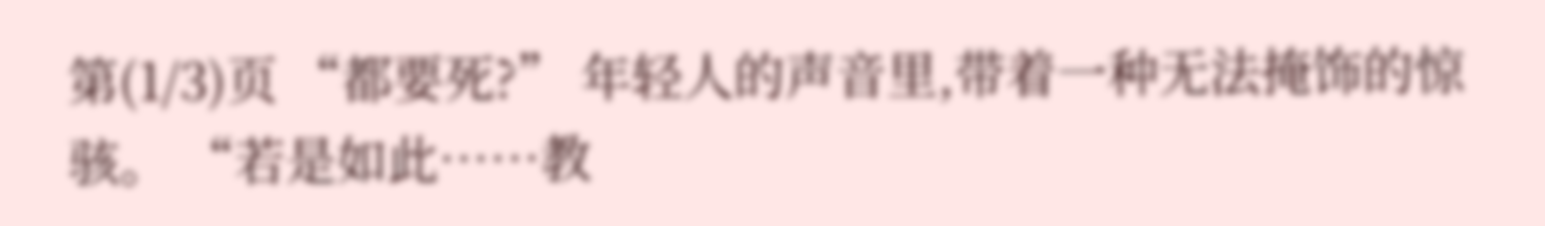第(1/3)页 “都要死?” 年轻人的声音里,带着一种无法掩饰的惊骇。 “若是如此……教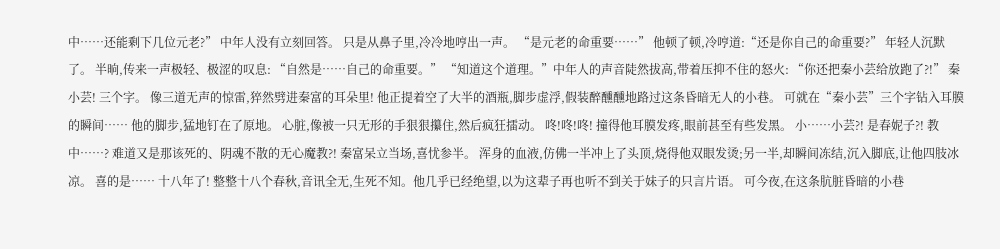中……还能剩下几位元老?” 中年人没有立刻回答。 只是从鼻子里,冷冷地哼出一声。 “是元老的命重要……” 他顿了顿,冷哼道:“还是你自己的命重要?” 年轻人沉默了。 半晌,传来一声极轻、极涩的叹息: “自然是……自己的命重要。” “知道这个道理。”中年人的声音陡然拔高,带着压抑不住的怒火: “你还把秦小芸给放跑了?!” 秦小芸! 三个字。 像三道无声的惊雷,猝然劈进秦富的耳朵里! 他正提着空了大半的酒瓶,脚步虚浮,假装醉醺醺地路过这条昏暗无人的小巷。 可就在“秦小芸”三个字钻入耳膜的瞬间…… 他的脚步,猛地钉在了原地。 心脏,像被一只无形的手狠狠攥住,然后疯狂擂动。 咚!咚!咚! 撞得他耳膜发疼,眼前甚至有些发黑。 小……小芸?! 是春妮子?! 教中……? 难道又是那该死的、阴魂不散的无心魔教?! 秦富呆立当场,喜忧参半。 浑身的血液,仿佛一半冲上了头顶,烧得他双眼发烫;另一半,却瞬间冻结,沉入脚底,让他四肢冰凉。 喜的是…… 十八年了! 整整十八个春秋,音讯全无,生死不知。他几乎已经绝望,以为这辈子再也听不到关于妹子的只言片语。 可今夜,在这条肮脏昏暗的小巷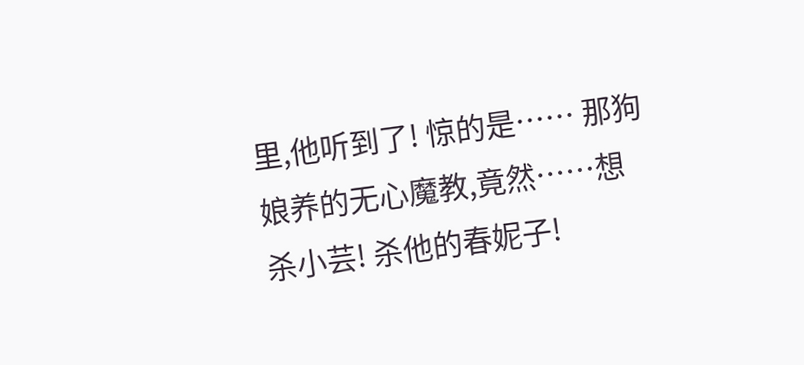里,他听到了! 惊的是…… 那狗娘养的无心魔教,竟然……想杀小芸! 杀他的春妮子!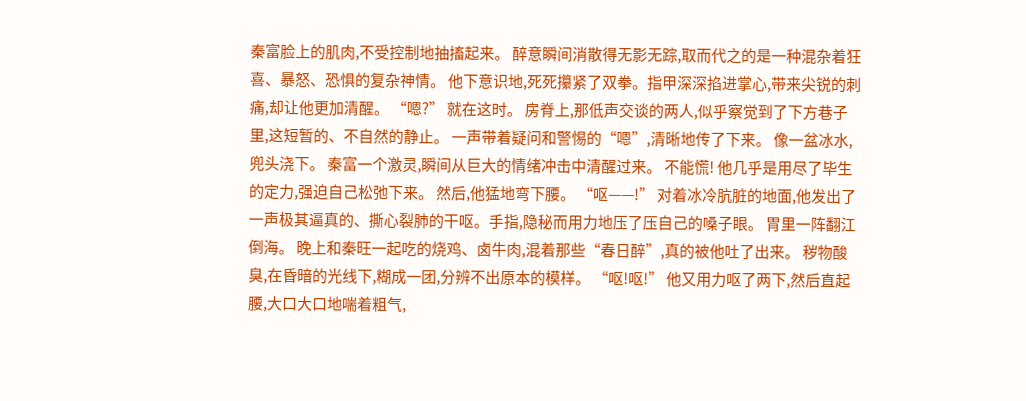秦富脸上的肌肉,不受控制地抽搐起来。 醉意瞬间消散得无影无踪,取而代之的是一种混杂着狂喜、暴怒、恐惧的复杂神情。 他下意识地,死死攥紧了双拳。指甲深深掐进掌心,带来尖锐的刺痛,却让他更加清醒。 “嗯?” 就在这时。 房脊上,那低声交谈的两人,似乎察觉到了下方巷子里,这短暂的、不自然的静止。 一声带着疑问和警惕的“嗯”,清晰地传了下来。 像一盆冰水,兜头浇下。 秦富一个激灵,瞬间从巨大的情绪冲击中清醒过来。 不能慌! 他几乎是用尽了毕生的定力,强迫自己松弛下来。 然后,他猛地弯下腰。 “呕——!” 对着冰冷肮脏的地面,他发出了一声极其逼真的、撕心裂肺的干呕。手指,隐秘而用力地压了压自己的嗓子眼。 胃里一阵翻江倒海。 晚上和秦旺一起吃的烧鸡、卤牛肉,混着那些“春日醉”,真的被他吐了出来。 秽物酸臭,在昏暗的光线下,糊成一团,分辨不出原本的模样。 “呕!呕!” 他又用力呕了两下,然后直起腰,大口大口地喘着粗气,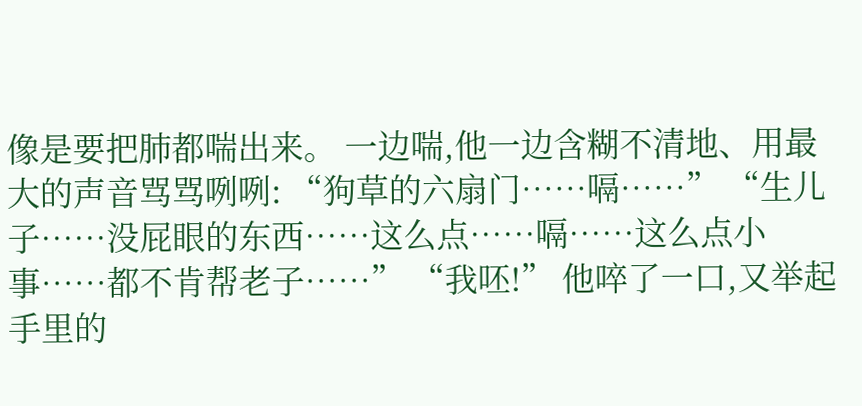像是要把肺都喘出来。 一边喘,他一边含糊不清地、用最大的声音骂骂咧咧: “狗草的六扇门……嗝……” “生儿子……没屁眼的东西……这么点……嗝……这么点小事……都不肯帮老子……” “我呸!” 他啐了一口,又举起手里的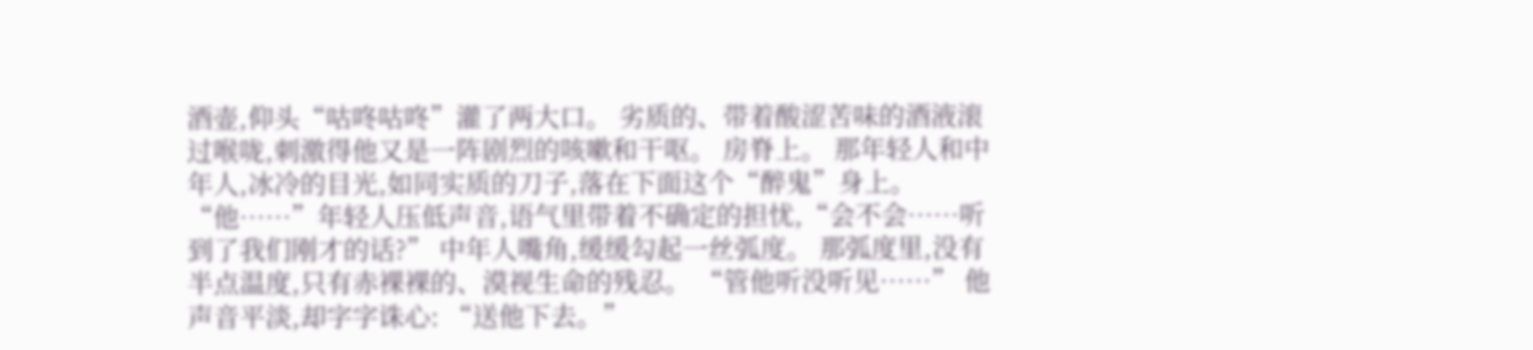酒壶,仰头“咕咚咕咚”灌了两大口。 劣质的、带着酸涩苦味的酒液滚过喉咙,刺激得他又是一阵剧烈的咳嗽和干呕。 房脊上。 那年轻人和中年人,冰冷的目光,如同实质的刀子,落在下面这个“醉鬼”身上。 “他……”年轻人压低声音,语气里带着不确定的担忧,“会不会……听到了我们刚才的话?” 中年人嘴角,缓缓勾起一丝弧度。 那弧度里,没有半点温度,只有赤裸裸的、漠视生命的残忍。 “管他听没听见……” 他声音平淡,却字字诛心: “送他下去。”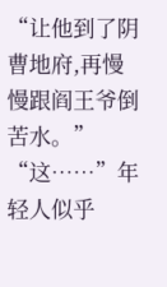“让他到了阴曹地府,再慢慢跟阎王爷倒苦水。” “这……”年轻人似乎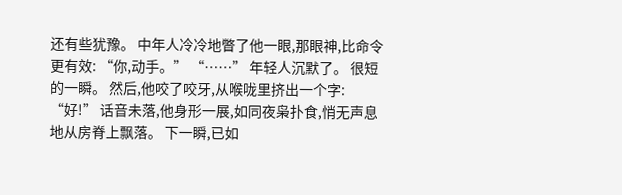还有些犹豫。 中年人冷冷地瞥了他一眼,那眼神,比命令更有效: “你,动手。” “……” 年轻人沉默了。 很短的一瞬。 然后,他咬了咬牙,从喉咙里挤出一个字: “好!” 话音未落,他身形一展,如同夜枭扑食,悄无声息地从房脊上飘落。 下一瞬,已如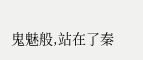鬼魅般,站在了秦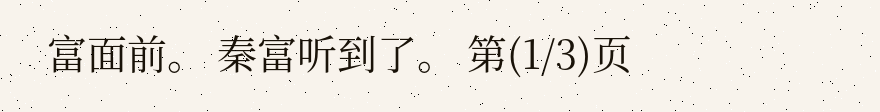富面前。 秦富听到了。 第(1/3)页